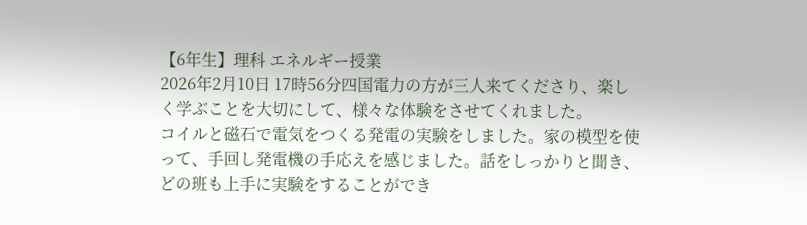【6年生】理科 エネルギー授業
2026年2月10日 17時56分四国電力の方が三人来てくださり、楽しく学ぶことを大切にして、様々な体験をさせてくれました。
コイルと磁石で電気をつくる発電の実験をしました。家の模型を使って、手回し発電機の手応えを感じました。話をしっかりと聞き、どの班も上手に実験をすることができ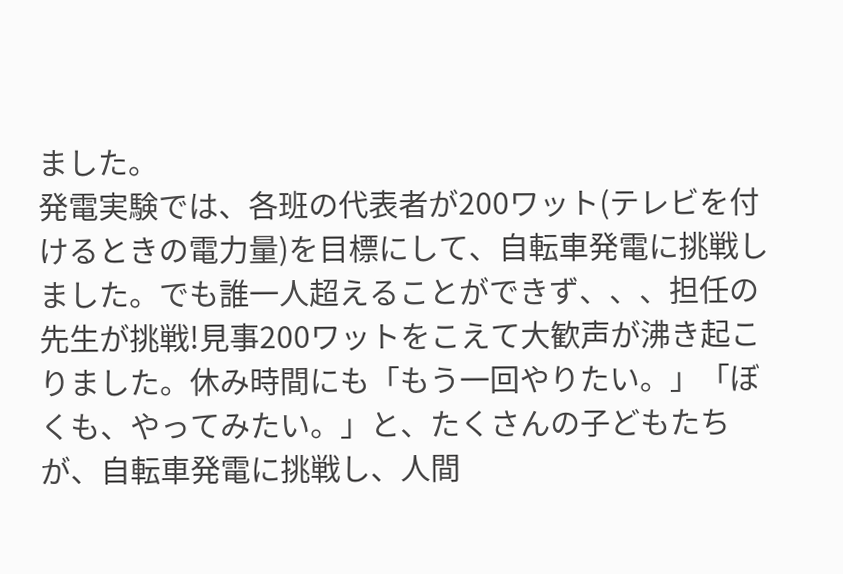ました。
発電実験では、各班の代表者が200ワット(テレビを付けるときの電力量)を目標にして、自転車発電に挑戦しました。でも誰一人超えることができず、、、担任の先生が挑戦!見事200ワットをこえて大歓声が沸き起こりました。休み時間にも「もう一回やりたい。」「ぼくも、やってみたい。」と、たくさんの子どもたちが、自転車発電に挑戦し、人間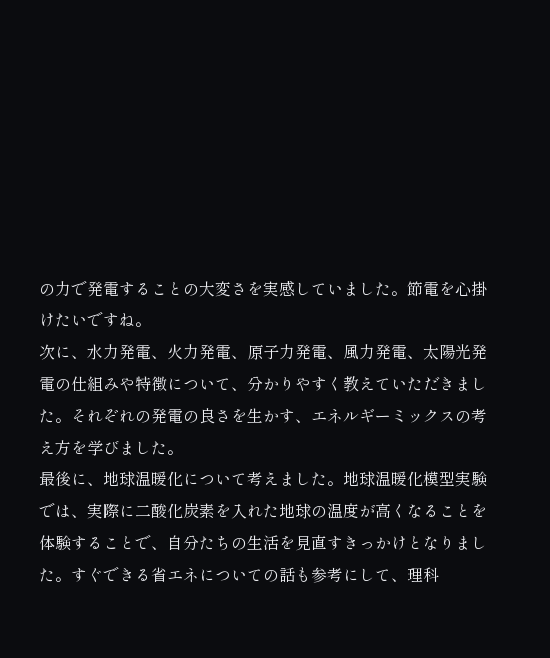の力で発電することの大変さを実感していました。節電を心掛けたいですね。
次に、水力発電、火力発電、原子力発電、風力発電、太陽光発電の仕組みや特徴について、分かりやすく教えていただきました。それぞれの発電の良さを生かす、エネルギーミックスの考え方を学びました。
最後に、地球温暖化について考えました。地球温暖化模型実験では、実際に二酸化炭素を入れた地球の温度が高くなることを体験することで、自分たちの生活を見直すきっかけとなりました。すぐできる省エネについての話も参考にして、理科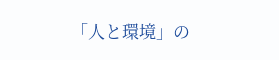「人と環境」の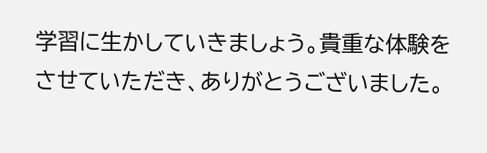学習に生かしていきましょう。貴重な体験をさせていただき、ありがとうございました。